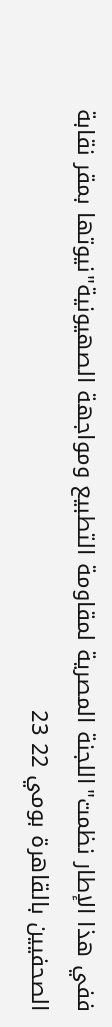ففي هذا الإطار نظمت"اللجنة المصرية لمقاومة التطبيع ومواجهة الصهيونية"نيوتها بمقر نقابة الصحفيين بالقاهرة بومي 22 23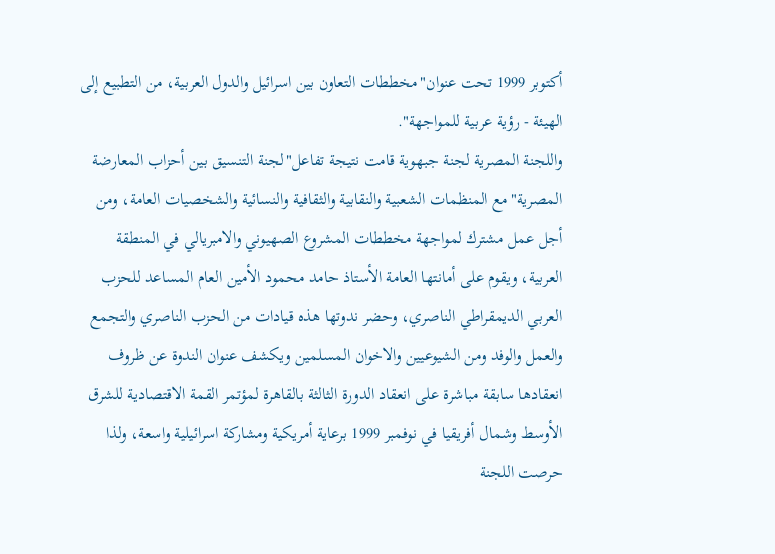أكتوبر 1999 تحت عنوان"مخططات التعاون بين اسرائيل والدول العربية، من التطبيع إلى الهيئة - رؤية عربية للمواجهة".
واللجنة المصرية لجنة جبهوية قامت نتيجة تفاعل"لجنة التنسيق بين أحزاب المعارضة المصرية"مع المنظمات الشعبية والنقابية والثقافية والنسائية والشخصيات العامة، ومن أجل عمل مشترك لمواجهة مخططات المشروع الصهيوني والامبريالي في المنطقة العربية، ويقوم على أمانتها العامة الأستاذ حامد محمود الأمين العام المساعد للحزب العربي الديمقراطي الناصري، وحضر ندوتها هذه قيادات من الحزب الناصري والتجمع والعمل والوفد ومن الشيوعيين والاخوان المسلمين ويكشف عنوان الندوة عن ظروف انعقادها سابقة مباشرة على انعقاد الدورة الثالثة بالقاهرة لمؤتمر القمة الاقتصادية للشرق الأوسط وشمال أفريقيا في نوفمبر 1999 برعاية أمريكية ومشاركة اسرائيلية واسعة، ولذا حرصت اللجنة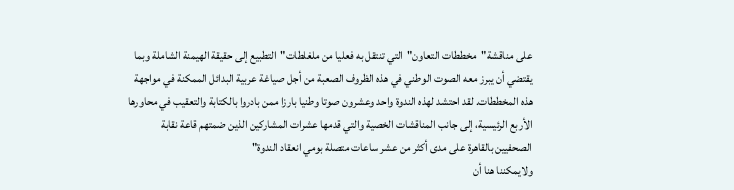على مناقشة"مخططات التعاون"التي تنتقل به فعليا من ملغلطات"التطبيع إلى حقيقة الهيمنة الشاملة وبما يقتضي أن يبرز معه الصوت الوطني في هذه الظروف الصعبة من أجل صياغة عربية البدائل الممكنة في مواجهة هذه المخططات. لقد احتشد لهذه الندوة واحد وعشرون صوتا وطنيا بارزا ممن بادروا بالكتابة والتعقيب في محاورها الأربع الرئيسية، إلى جانب المناقشات الخصية والتي قدمها عشرات المشاركين الذين ضمتهم قاعة نقابة الصحفيين بالقاهرة على مدى أكثر من عشر ساعات متصلة بومي انعقاد الندوة"
ولايمكننا هنا أن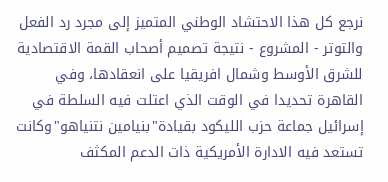نرجع كل هذا الاحتشاد الوطني المتميز إلى مجرد رد الفعل والتوتر - المشروع - نتيجة تصميم أصحاب القمة الاقتصادية للشرق الأوسط وشمال افريقيا على انعقادها، وفي القاهرة تحديدا في الوقت الذي اعتلت فيه السلطة في إسرائيل جماعة حزب الليكود بقيادة"بنيامين نتنياهو"وكانت تستعد فيه الادارة الأمريكية ذات الدعم المكثف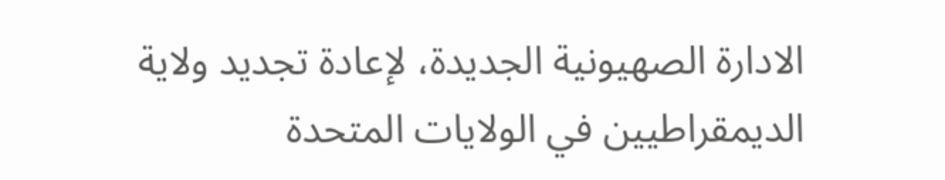الادارة الصهيونية الجديدة، لإعادة تجديد ولاية الديمقراطيين في الولايات المتحدة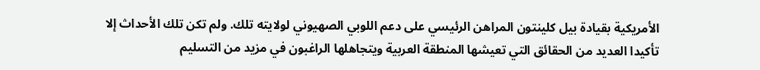الأمريكية بقيادة بيل كلينتون المراهن الرئيسي على دعم اللوبي الصهيوني لولايته تلك. ولم تكن تلك الأحداث إلا تأكيدا العديد من الحقائق التي تعيشها المنطقة العربية ويتجاهلها الراغبون في مزيد من التسليم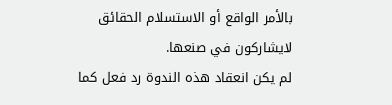بالأمر الواقع أو الاستسلام الحقائق لايشاركون في صنعها.
لم يكن انعقاد هذه الندوة رد فعل كما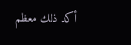أكد ذلك معظم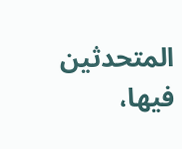المتحدثين فيها،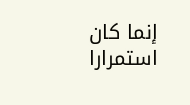إنما كان استمرارا